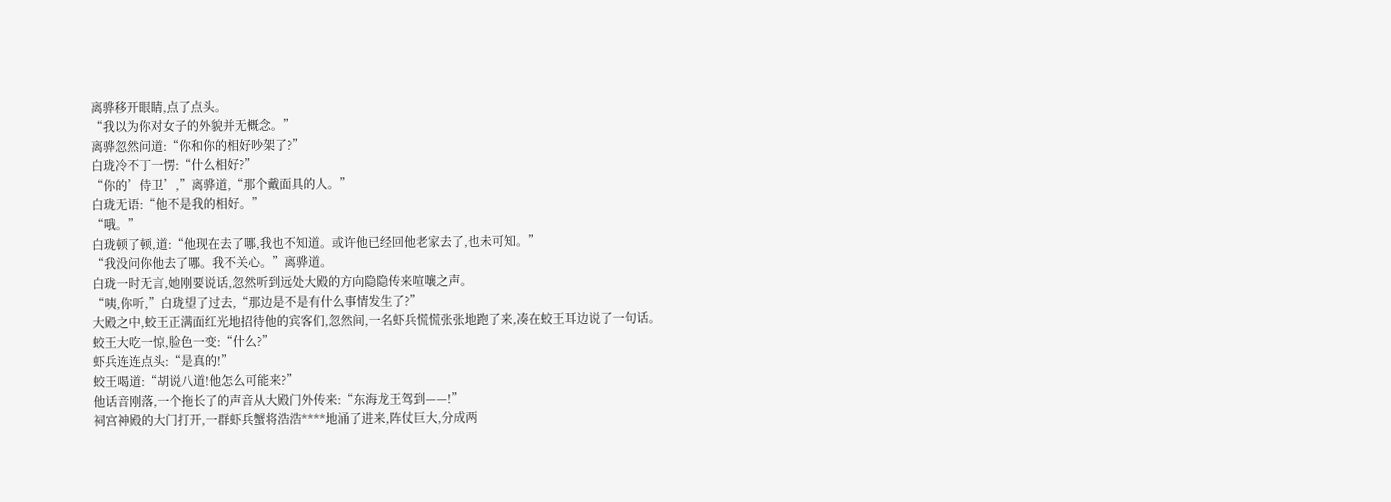离骅移开眼睛,点了点头。
“我以为你对女子的外貌并无概念。”
离骅忽然问道:“你和你的相好吵架了?”
白珑冷不丁一愣:“什么相好?”
“你的’侍卫’,”离骅道,“那个戴面具的人。”
白珑无语:“他不是我的相好。”
“哦。”
白珑顿了顿,道:“他现在去了哪,我也不知道。或许他已经回他老家去了,也未可知。”
“我没问你他去了哪。我不关心。”离骅道。
白珑一时无言,她刚要说话,忽然听到远处大殿的方向隐隐传来喧嚷之声。
“咦,你听,”白珑望了过去,“那边是不是有什么事情发生了?”
大殿之中,蛟王正满面红光地招待他的宾客们,忽然间,一名虾兵慌慌张张地跑了来,凑在蛟王耳边说了一句话。
蛟王大吃一惊,脸色一变:“什么?”
虾兵连连点头:“是真的!”
蛟王喝道:“胡说八道!他怎么可能来?”
他话音刚落,一个拖长了的声音从大殿门外传来:“东海龙王驾到——!”
祠宫神殿的大门打开,一群虾兵蟹将浩浩****地涌了进来,阵仗巨大,分成两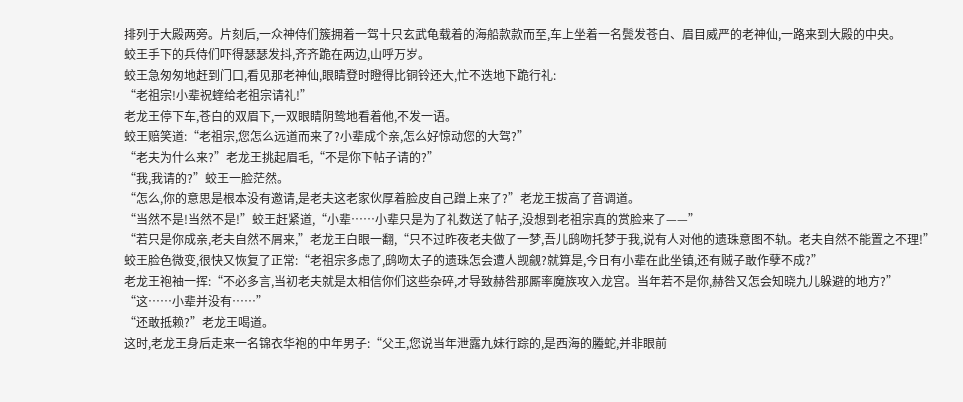排列于大殿两旁。片刻后,一众神侍们簇拥着一驾十只玄武龟载着的海船款款而至,车上坐着一名鬓发苍白、眉目威严的老神仙,一路来到大殿的中央。
蛟王手下的兵侍们吓得瑟瑟发抖,齐齐跪在两边,山呼万岁。
蛟王急匆匆地赶到门口,看见那老神仙,眼睛登时瞪得比铜铃还大,忙不迭地下跪行礼:
“老祖宗!小辈祝蝰给老祖宗请礼!”
老龙王停下车,苍白的双眉下,一双眼睛阴鸷地看着他,不发一语。
蛟王赔笑道:“老祖宗,您怎么远道而来了?小辈成个亲,怎么好惊动您的大驾?”
“老夫为什么来?”老龙王挑起眉毛,“不是你下帖子请的?”
“我,我请的?”蛟王一脸茫然。
“怎么,你的意思是根本没有邀请,是老夫这老家伙厚着脸皮自己蹭上来了?”老龙王拔高了音调道。
“当然不是!当然不是!”蛟王赶紧道,“小辈……小辈只是为了礼数送了帖子,没想到老祖宗真的赏脸来了——”
“若只是你成亲,老夫自然不屑来,”老龙王白眼一翻,“只不过昨夜老夫做了一梦,吾儿鸱吻托梦于我,说有人对他的遗珠意图不轨。老夫自然不能置之不理!”
蛟王脸色微变,很快又恢复了正常:“老祖宗多虑了,鸱吻太子的遗珠怎会遭人觊觎?就算是,今日有小辈在此坐镇,还有贼子敢作孽不成?”
老龙王袍袖一挥:“不必多言,当初老夫就是太相信你们这些杂碎,才导致赫咎那厮率魔族攻入龙宫。当年若不是你,赫咎又怎会知晓九儿躲避的地方?”
“这……小辈并没有……”
“还敢抵赖?”老龙王喝道。
这时,老龙王身后走来一名锦衣华袍的中年男子:“父王,您说当年泄露九妹行踪的,是西海的螣蛇,并非眼前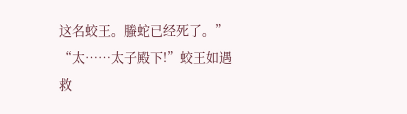这名蛟王。螣蛇已经死了。”
“太……太子殿下!”蛟王如遇救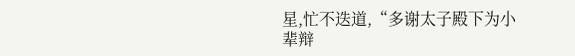星,忙不迭道,“多谢太子殿下为小辈辩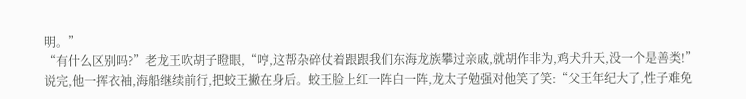明。”
“有什么区别吗?”老龙王吹胡子瞪眼,“哼,这帮杂碎仗着跟跟我们东海龙族攀过亲戚,就胡作非为,鸡犬升天,没一个是善类!”
说完,他一挥衣袖,海船继续前行,把蛟王撇在身后。蛟王脸上红一阵白一阵,龙太子勉强对他笑了笑:“父王年纪大了,性子难免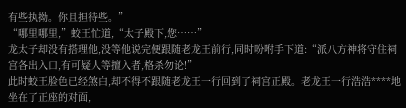有些执拗。你且担待些。”
“哪里哪里,”蛟王忙道,“太子殿下,您……”
龙太子却没有搭理他,没等他说完便跟随老龙王前行,同时吩咐手下道:“派八方神将守住祠宫各出入口,有可疑人等擅入者,格杀勿论!”
此时蛟王脸色已经煞白,却不得不跟随老龙王一行回到了祠宫正殿。老龙王一行浩浩****地坐在了正座的对面,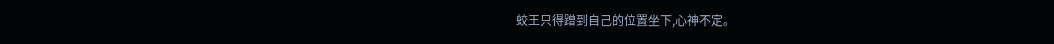蛟王只得蹭到自己的位置坐下,心神不定。